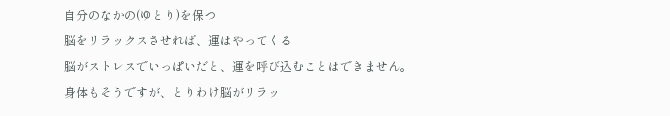自分のなかの(ゆとり)を保つ
脳をリラックスさせれば、運はやってくる
脳がストレスでいっぱいだと、運を呼び込むことはできません。
身体もそうですが、とりわけ脳がリラッ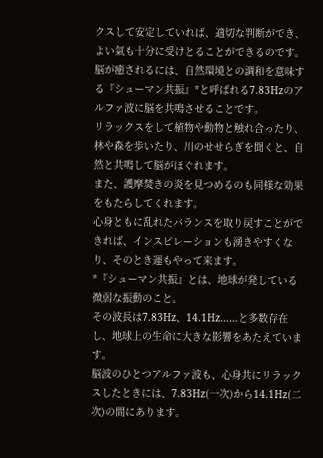クスして安定していれば、適切な判断ができ、よい氣も十分に受けとることができるのです。
脳が癒されるには、自然環境との調和を意味する『シューマン共振』*と呼ばれる7.83Hzのアルファ波に脳を共鳴させることです。
リラックスをして植物や動物と触れ合ったり、林や森を歩いたり、川のせせらぎを聞くと、自然と共鳴して脳がほぐれます。
また、護摩焚きの炎を見つめるのも同様な効果をもたらしてくれます。
心身ともに乱れたバランスを取り戻すことができれば、インスピレーションも湧きやすくなり、そのとき運もやって来ます。
*『シューマン共振』とは、地球が発している微弱な振動のこと。
その波長は7.83Hz、14.1Hz……と多数存在し、地球上の生命に大きな影響をあたえています。
脳波のひとつアルファ波も、心身共にリラックスしたときには、7.83Hz(一次)から14.1Hz(二次)の間にあります。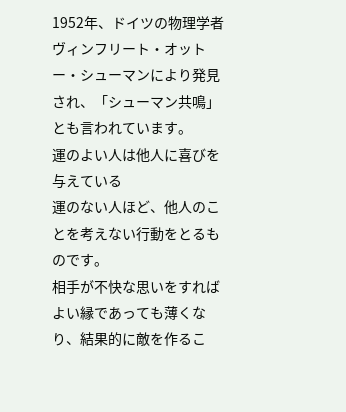1952年、ドイツの物理学者ヴィンフリート・オットー・シューマンにより発見され、「シューマン共鳴」とも言われています。
運のよい人は他人に喜びを与えている
運のない人ほど、他人のことを考えない行動をとるものです。
相手が不快な思いをすればよい縁であっても薄くなり、結果的に敵を作るこ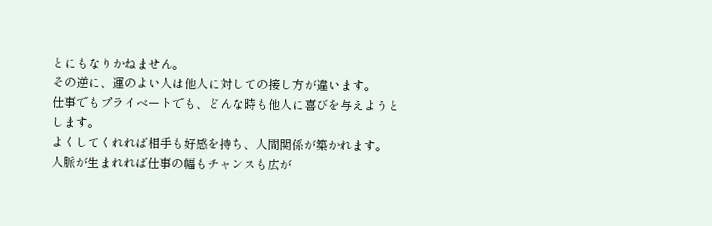とにもなりかねません。
その逆に、運のよい人は他人に対しての接し方が違います。
仕事でもプライベートでも、どんな時も他人に喜びを与えようとします。
よくしてくれれば相手も好感を持ち、人間関係が築かれます。
人脈が生まれれば仕事の幅もチャンスも広が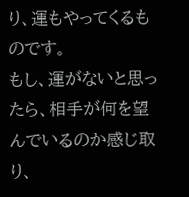り、運もやってくるものです。
もし、運がないと思ったら、相手が何を望んでいるのか感じ取り、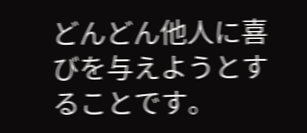どんどん他人に喜びを与えようとすることです。